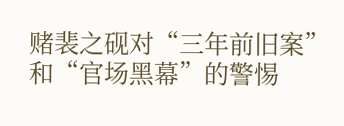赌裴之砚对“三年前旧案”和“官场黑幕”的警惕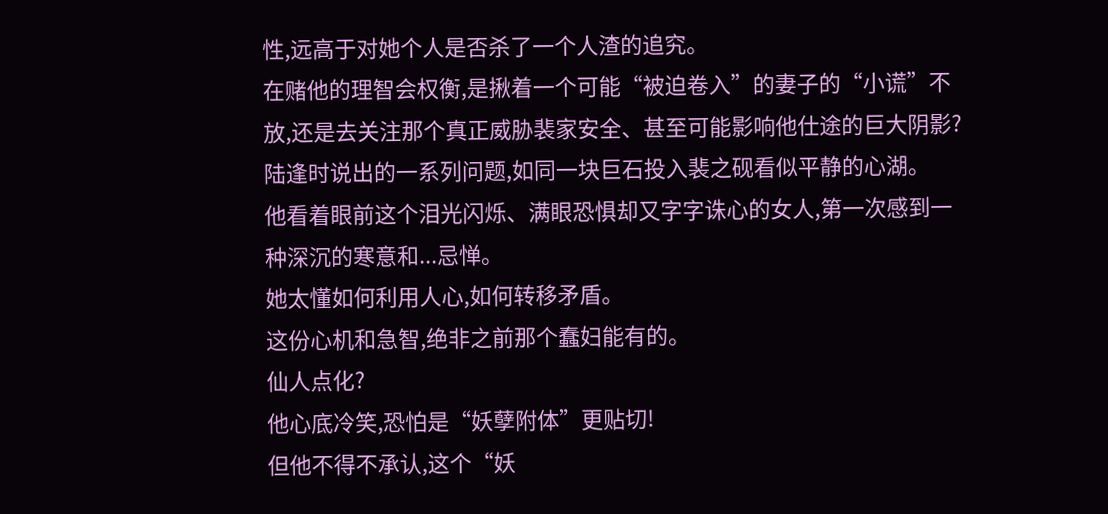性,远高于对她个人是否杀了一个人渣的追究。
在赌他的理智会权衡,是揪着一个可能“被迫卷入”的妻子的“小谎”不放,还是去关注那个真正威胁裴家安全、甚至可能影响他仕途的巨大阴影?
陆逢时说出的一系列问题,如同一块巨石投入裴之砚看似平静的心湖。
他看着眼前这个泪光闪烁、满眼恐惧却又字字诛心的女人,第一次感到一种深沉的寒意和...忌惮。
她太懂如何利用人心,如何转移矛盾。
这份心机和急智,绝非之前那个蠢妇能有的。
仙人点化?
他心底冷笑,恐怕是“妖孽附体”更贴切!
但他不得不承认,这个“妖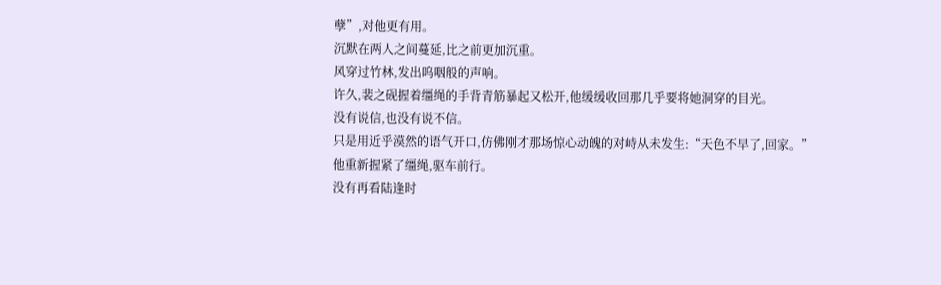孽”,对他更有用。
沉默在两人之间蔓延,比之前更加沉重。
风穿过竹林,发出呜咽般的声响。
许久,裴之砚握着缰绳的手背青筋暴起又松开,他缓缓收回那几乎要将她洞穿的目光。
没有说信,也没有说不信。
只是用近乎漠然的语气开口,仿佛刚才那场惊心动魄的对峙从未发生:“天色不早了,回家。”
他重新握紧了缰绳,驱车前行。
没有再看陆逢时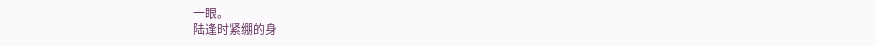一眼。
陆逢时紧绷的身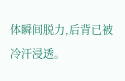体瞬间脱力,后背已被冷汗浸透。